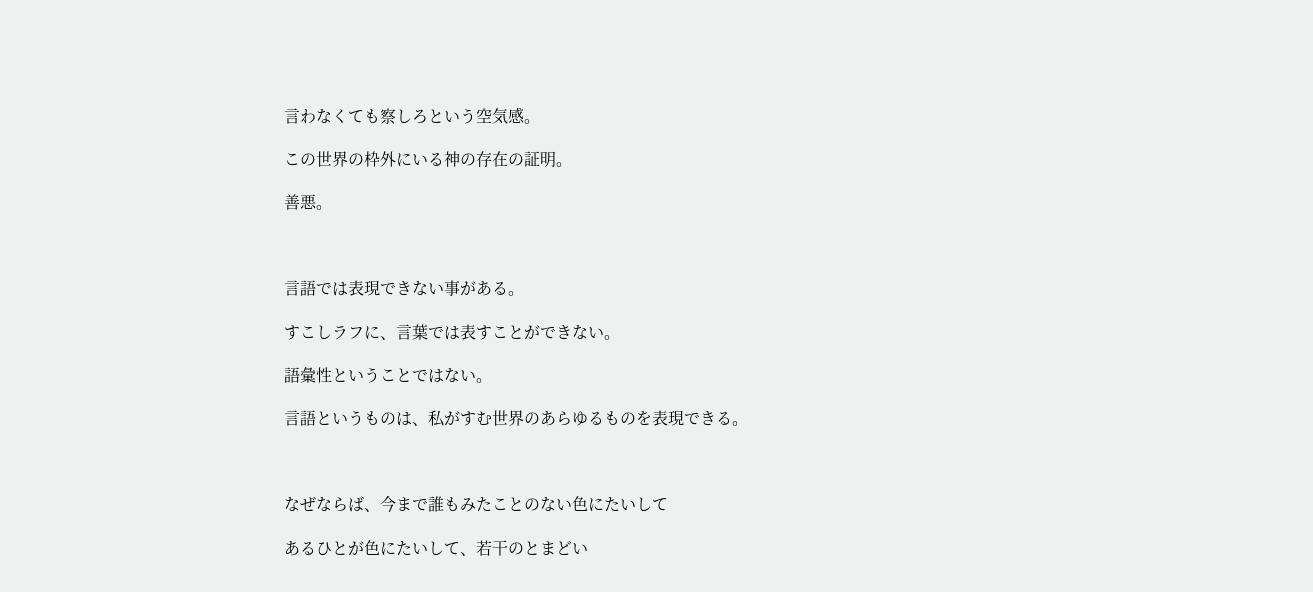言わなくても察しろという空気感。

この世界の枠外にいる神の存在の証明。

善悪。



言語では表現できない事がある。

すこしラフに、言葉では表すことができない。

語彙性ということではない。

言語というものは、私がすむ世界のあらゆるものを表現できる。



なぜならば、今まで誰もみたことのない色にたいして

あるひとが色にたいして、若干のとまどい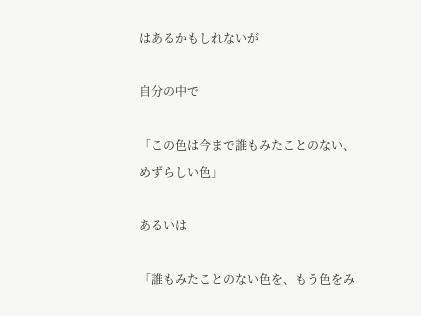はあるかもしれないが

自分の中で

「この色は今まで誰もみたことのない、めずらしい色」

あるいは

「誰もみたことのない色を、もう色をみ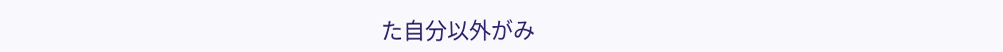た自分以外がみ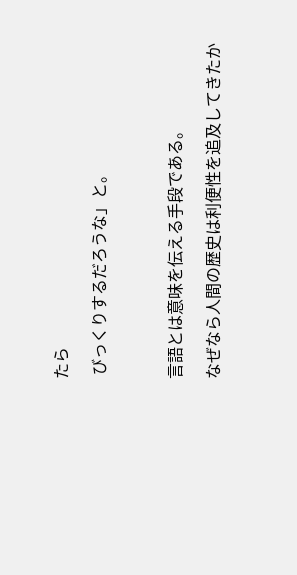たら

 びっくりするだろうな」と。



言語とは意味を伝える手段である。

なぜなら人間の歴史は利便性を追及してきたか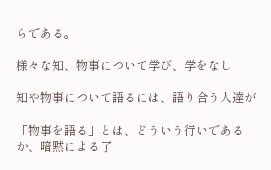らである。

様々な知、物事について学び、学をなし

知や物事について語るには、語り合う人達が

「物事を語る」とは、どういう行いであるか、暗黙による了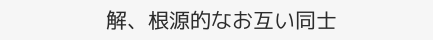解、根源的なお互い同士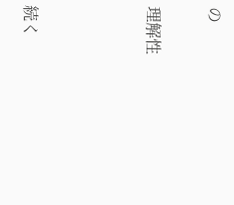の

理解性



続く